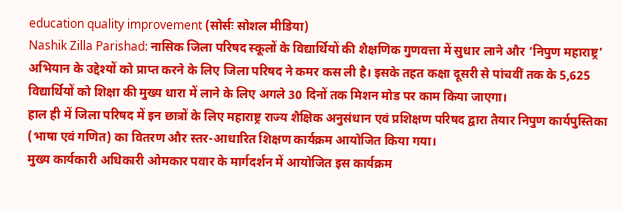education quality improvement (सोर्सः सोशल मीडिया)
Nashik Zilla Parishad: नासिक जिला परिषद स्कूलों के विद्यार्थियों की शैक्षणिक गुणवत्ता में सुधार लाने और ‘निपुण महाराष्ट्र’ अभियान के उद्देश्यों को प्राप्त करने के लिए जिला परिषद ने कमर कस ली है। इसके तहत कक्षा दूसरी से पांचवीं तक के 5,625 विद्यार्थियों को शिक्षा की मुख्य धारा में लाने के लिए अगले 30 दिनों तक मिशन मोड पर काम किया जाएगा।
हाल ही में जिला परिषद में इन छात्रों के लिए महाराष्ट्र राज्य शैक्षिक अनुसंधान एवं प्रशिक्षण परिषद द्वारा तैयार निपुण कार्यपुस्तिका (भाषा एवं गणित) का वितरण और स्तर-आधारित शिक्षण कार्यक्रम आयोजित किया गया।
मुख्य कार्यकारी अधिकारी ओमकार पवार के मार्गदर्शन में आयोजित इस कार्यक्रम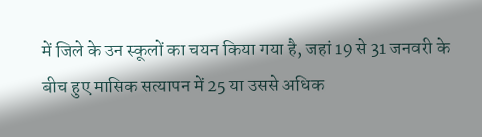में जिले के उन स्कूलों का चयन किया गया है, जहां 19 से 31 जनवरी के बीच हुए मासिक सत्यापन में 25 या उससे अधिक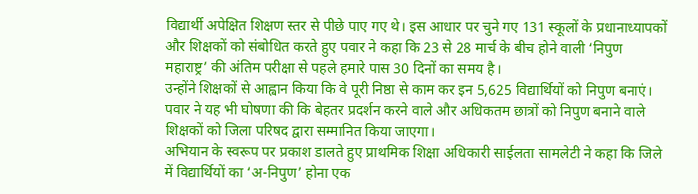विद्यार्थी अपेक्षित शिक्षण स्तर से पीछे पाए गए थे। इस आधार पर चुने गए 131 स्कूलों के प्रधानाध्यापकों और शिक्षकों को संबोधित करते हुए पवार ने कहा कि 23 से 28 मार्च के बीच होने वाली ‘निपुण महाराष्ट्र’ की अंतिम परीक्षा से पहले हमारे पास 30 दिनों का समय है।
उन्होंने शिक्षकों से आह्वान किया कि वे पूरी निष्ठा से काम कर इन 5,625 विद्यार्थियों को निपुण बनाएं। पवार ने यह भी घोषणा की कि बेहतर प्रदर्शन करने वाले और अधिकतम छात्रों को निपुण बनाने वाले शिक्षकों को जिला परिषद द्वारा सम्मानित किया जाएगा।
अभियान के स्वरूप पर प्रकाश डालते हुए प्राथमिक शिक्षा अधिकारी साईलता सामलेटी ने कहा कि जिले में विद्यार्थियों का ‘अ-निपुण’ होना एक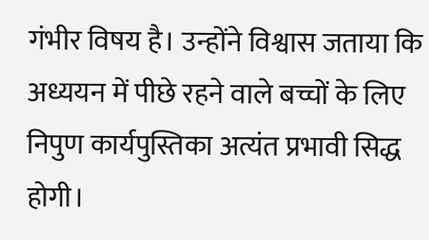गंभीर विषय है। उन्होंने विश्वास जताया कि अध्ययन में पीछे रहने वाले बच्चों के लिए निपुण कार्यपुस्तिका अत्यंत प्रभावी सिद्ध होगी।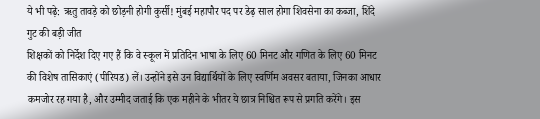ये भी पढ़े: ऋतु तावड़े को छोड़नी होगी कुर्सी! मुंबई महापौर पद पर डेढ़ साल होगा शिवसेना का कब्जा, शिंदे गुट की बड़ी जीत
शिक्षकों को निर्देश दिए गए हैं कि वे स्कूल में प्रतिदिन भाषा के लिए 60 मिनट और गणित के लिए 60 मिनट की विशेष तासिकाएं (पीरियड) लें। उन्होंने इसे उन विद्यार्थियों के लिए स्वर्णिम अवसर बताया, जिनका आधार कमजोर रह गया है, और उम्मीद जताई कि एक महीने के भीतर ये छात्र निश्चित रूप से प्रगति करेंगे। इस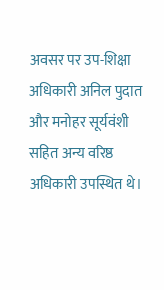अवसर पर उप-शिक्षा अधिकारी अनिल पुदात और मनोहर सूर्यवंशी सहित अन्य वरिष्ठ अधिकारी उपस्थित थे।